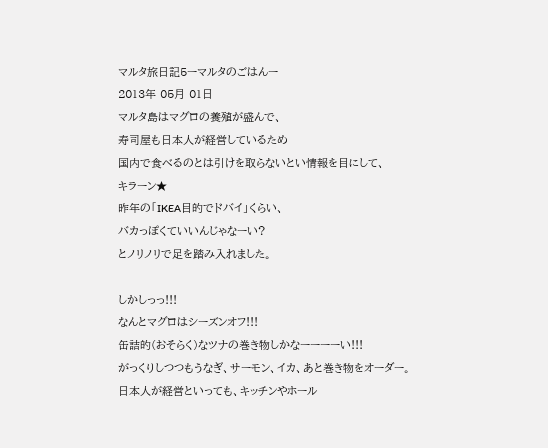マルタ旅日記5ーマルタのごはんー
2013年 05月 01日
マルタ島はマグロの養殖が盛んで、
寿司屋も日本人が経営しているため
国内で食べるのとは引けを取らないとい情報を目にして、
キラーン★
昨年の「IKEA目的でドバイ」くらい、
バカっぽくていいんじゃなーい?
とノリノリで足を踏み入れました。

しかしっっ!!!
なんとマグロはシーズンオフ!!!
缶詰的(おそらく)なツナの巻き物しかなーーーーい!!!
がっくりしつつもうなぎ、サーモン、イカ、あと巻き物をオーダー。
日本人が経営といっても、キッチンやホール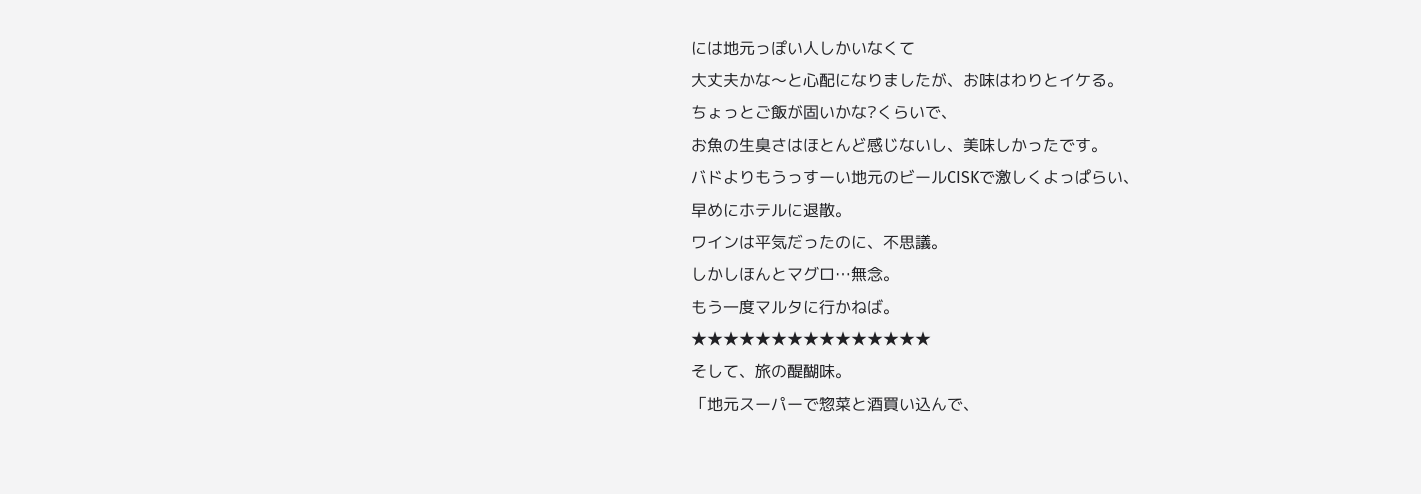には地元っぽい人しかいなくて
大丈夫かな〜と心配になりましたが、お味はわりとイケる。
ちょっとご飯が固いかな?くらいで、
お魚の生臭さはほとんど感じないし、美味しかったです。
バドよりもうっすーい地元のビールCISKで激しくよっぱらい、
早めにホテルに退散。
ワインは平気だったのに、不思議。
しかしほんとマグロ…無念。
もう一度マルタに行かねば。
★★★★★★★★★★★★★★★
そして、旅の醍醐味。
「地元スーパーで惣菜と酒買い込んで、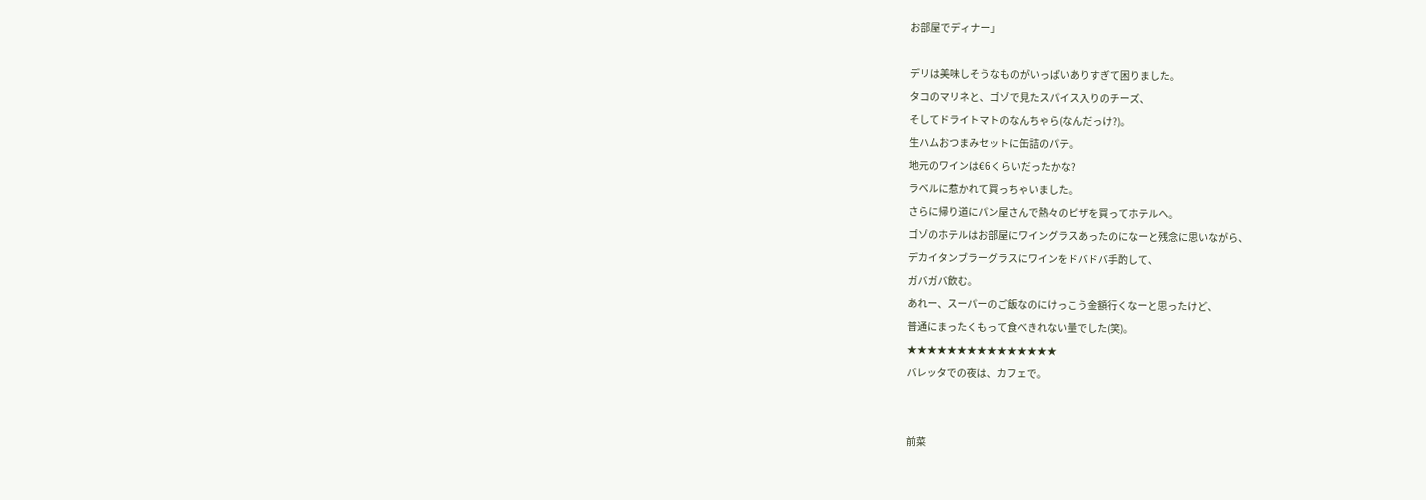お部屋でディナー」

デリは美味しそうなものがいっぱいありすぎて困りました。
タコのマリネと、ゴゾで見たスパイス入りのチーズ、
そしてドライトマトのなんちゃら(なんだっけ?)。
生ハムおつまみセットに缶詰のパテ。
地元のワインは€6くらいだったかな?
ラベルに惹かれて買っちゃいました。
さらに帰り道にパン屋さんで熱々のピザを買ってホテルへ。
ゴゾのホテルはお部屋にワイングラスあったのになーと残念に思いながら、
デカイタンブラーグラスにワインをドバドバ手酌して、
ガバガバ飲む。
あれー、スーパーのご飯なのにけっこう金額行くなーと思ったけど、
普通にまったくもって食べきれない量でした(笑)。
★★★★★★★★★★★★★★★
バレッタでの夜は、カフェで。


前菜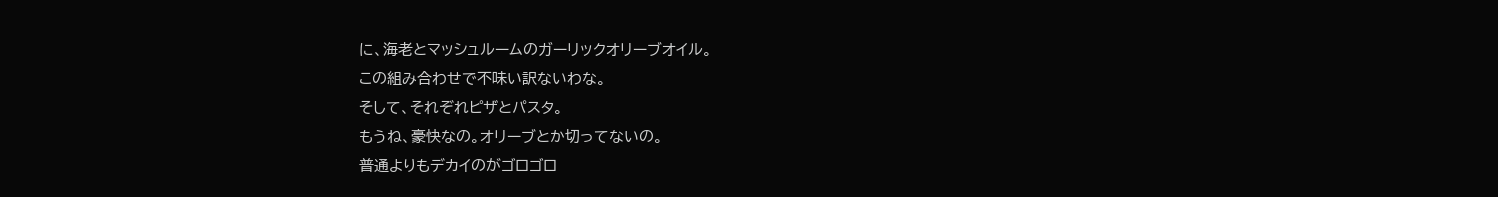に、海老とマッシュルームのガーリックオリーブオイル。
この組み合わせで不味い訳ないわな。
そして、それぞれピザとパスタ。
もうね、豪快なの。オリーブとか切ってないの。
普通よりもデカイのがゴロゴロ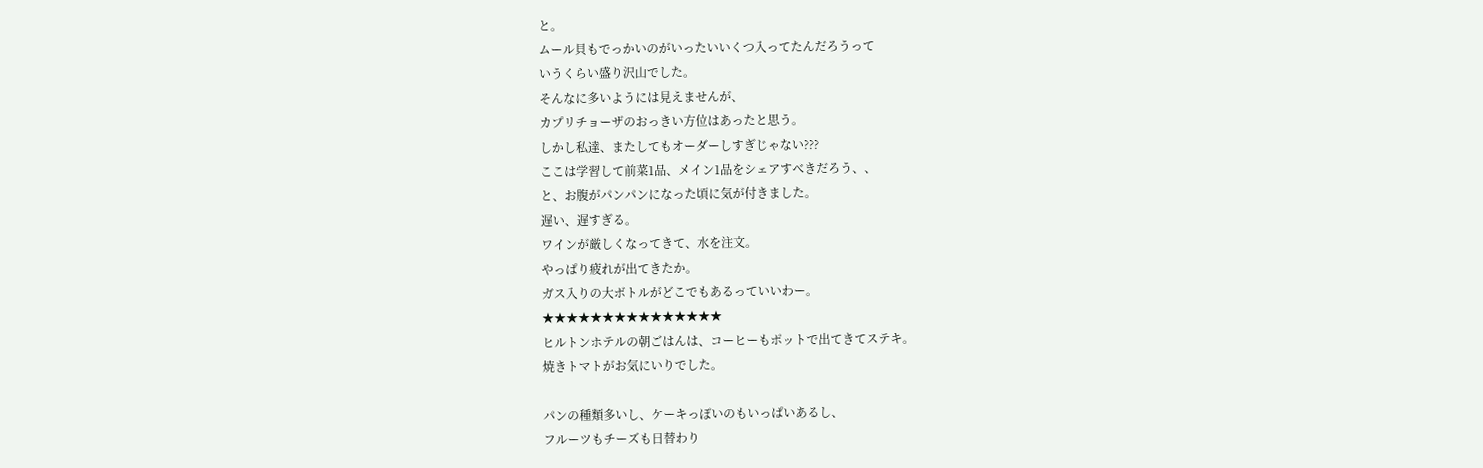と。
ムール貝もでっかいのがいったいいくつ入ってたんだろうって
いうくらい盛り沢山でした。
そんなに多いようには見えませんが、
カプリチョーザのおっきい方位はあったと思う。
しかし私達、またしてもオーダーしすぎじゃない???
ここは学習して前菜1品、メイン1品をシェアすべきだろう、、
と、お腹がパンパンになった頃に気が付きました。
遅い、遅すぎる。
ワインが厳しくなってきて、水を注文。
やっぱり疲れが出てきたか。
ガス入りの大ボトルがどこでもあるっていいわー。
★★★★★★★★★★★★★★★
ヒルトンホテルの朝ごはんは、コーヒーもポットで出てきてステキ。
焼きトマトがお気にいりでした。

パンの種類多いし、ケーキっぽいのもいっぱいあるし、
フルーツもチーズも日替わり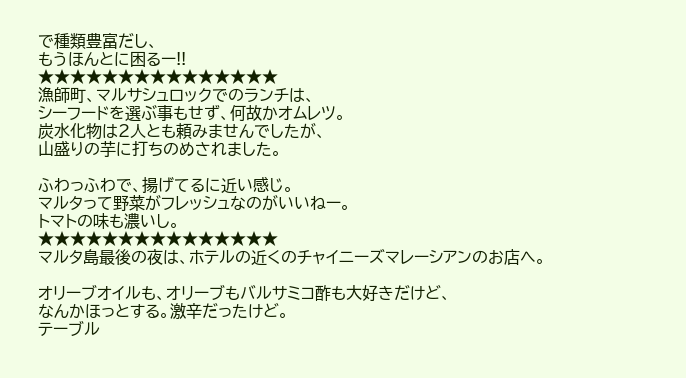で種類豊富だし、
もうほんとに困るー!!
★★★★★★★★★★★★★★★
漁師町、マルサシュロックでのランチは、
シーフードを選ぶ事もせず、何故かオムレツ。
炭水化物は2人とも頼みませんでしたが、
山盛りの芋に打ちのめされました。

ふわっふわで、揚げてるに近い感じ。
マルタって野菜がフレッシュなのがいいねー。
トマトの味も濃いし。
★★★★★★★★★★★★★★★
マルタ島最後の夜は、ホテルの近くのチャイニーズマレーシアンのお店へ。

オリーブオイルも、オリーブもバルサミコ酢も大好きだけど、
なんかほっとする。激辛だったけど。
テーブル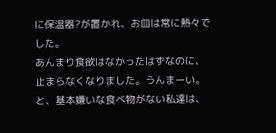に保温器?が置かれ、お皿は常に熱々でした。
あんまり食欲はなかったはずなのに、
止まらなくなりました。うんまーい。
と、基本嫌いな食べ物がない私達は、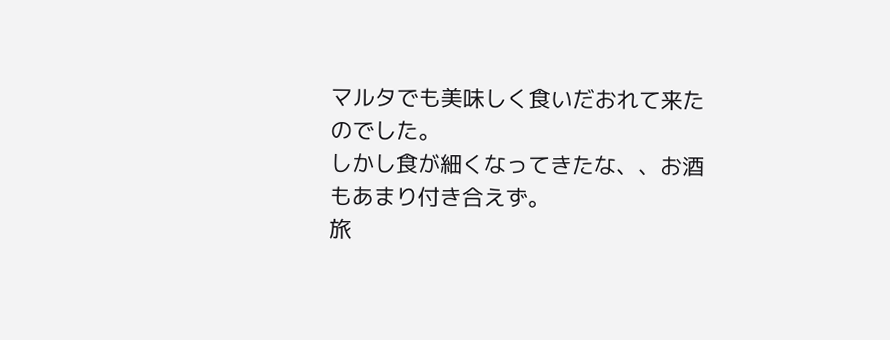マルタでも美味しく食いだおれて来たのでした。
しかし食が細くなってきたな、、お酒もあまり付き合えず。
旅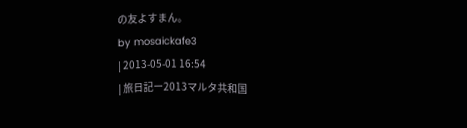の友よすまん。
by mosaickafe3
| 2013-05-01 16:54
| 旅日記ー2013マルタ共和国